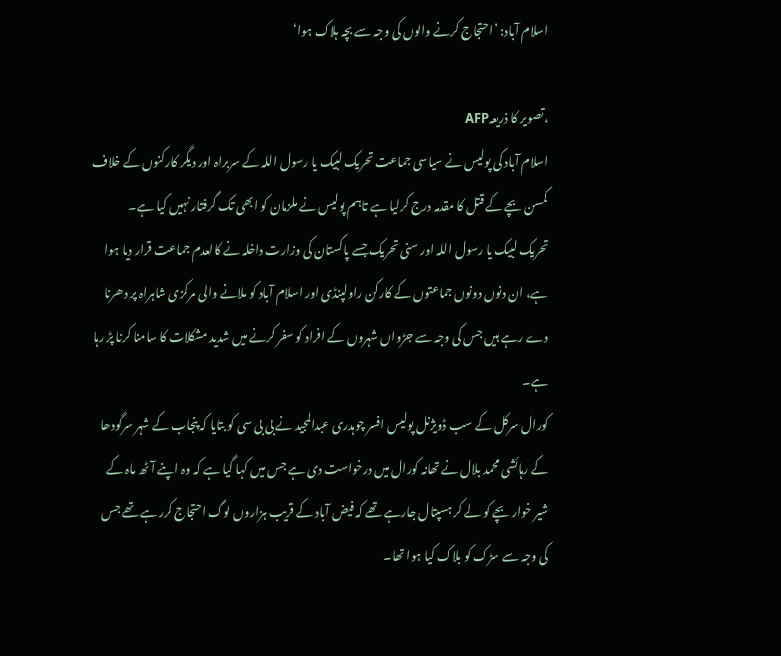اسلام آباد: ’احتجاج کرنے والوں کی وجہ سے بچہ ہلاک ہوا‘

،تصویر کا ذریعہAFP
اسلام آباد کی پولیس نے سیاسی جماعت تحریک لبیک یا رسول اللہ کے سربراہ اور دیگر کارکنوں کے خلاف کمسن بچے کے قتل کا مقدمہ درج کرلیا ہے تاہم پولیس نے ملزمان کو ابھی تک گرفتار نہیں کیا ہے۔
تحریک لبیک یا رسول اللہ اور سنی تحریک جسے پاکستان کی وزارت داخلہ نے کالعدم جماعت قرار دیا ہوا ہے، ان دنوں دونوں جماعتوں کے کارکن راولپنڈی اور اسلام آباد کو ملانے والی مرکزی شاہراہ پر دھرنا دے رہے ہیں جس کی وجہ سے جڑواں شہروں کے افراد کو سفر کرنے میں شدید مشکلات کا سامنا کرنا پڑ رہا ہے۔
کورال سرکل کے سب ڈویژنل پولیس افسر چوہدری عبدالمجید نے بی بی سی کو بتایا کہ پنجاب کے شہر سرگودھا کے رہائشی محمد بلال نے تھانہ کورال میں درخواست دی ہے جس میں کہا گیا ہے کہ وہ اپنے آٹھ ماہ کے شیر خوار بچے کو لے کر ہسپتال جارہے تھے کہ فیض آباد کے قریب ہزاروں لوگ احتجاج کرر ہے تھے جس کی وجہ سے سڑک کو بلاک کیا ہوا تھا۔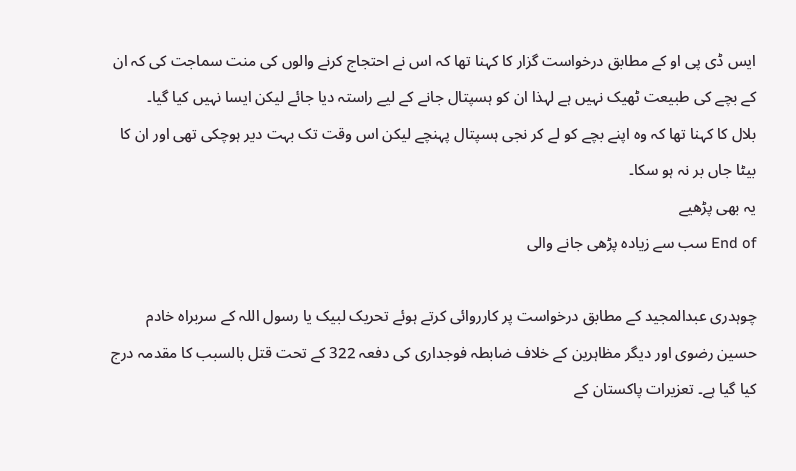ایس ڈی پی او کے مطابق درخواست گزار کا کہنا تھا کہ اس نے احتجاج کرنے والوں کی منت سماجت کی کہ ان کے بچے کی طبیعت ٹھیک نہیں ہے لہذا ان کو ہسپتال جانے کے لیے راستہ دیا جائے لیکن ایسا نہیں کیا گیا۔
بلال کا کہنا تھا کہ وہ اپنے بچے کو لے کر نجی ہسپتال پہنچے لیکن اس وقت تک بہت دیر ہوچکی تھی اور ان کا بیٹا جاں بر نہ ہو سکا۔
یہ بھی پڑھیے
End of سب سے زیادہ پڑھی جانے والی

چوہدری عبدالمجید کے مطابق درخواست پر کارروائی کرتے ہوئے تحریک لبیک یا رسول اللہ کے سربراہ خادم حسین رضوی اور دیگر مظاہرین کے خلاف ضابطہ فوجداری کی دفعہ 322 کے تحت قتل بالسبب کا مقدمہ درج کیا گیا ہے۔ تعزیرات پاکستان کے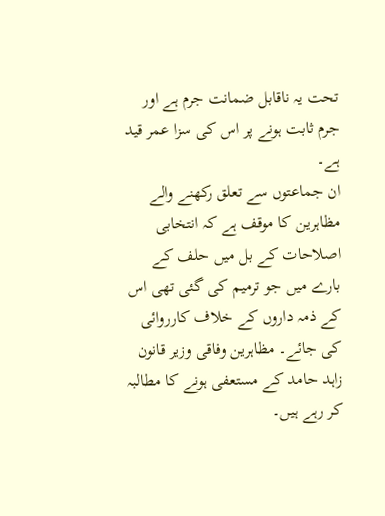تحت یہ ناقابل ضمانت جرم ہے اور جرم ثابت ہونے پر اس کی سزا عمر قید ہے۔
ان جماعتوں سے تعلق رکھنے والے مظاہرین کا موقف ہے کہ انتخابی اصلاحات کے بل میں حلف کے بارے میں جو ترمیم کی گئی تھی اس کے ذمہ داروں کے خلاف کارروائی کی جائے۔ مظاہرین وفاقی وزیر قانون زاہد حامد کے مستعفی ہونے کا مطالبہ کر رہے ہیں۔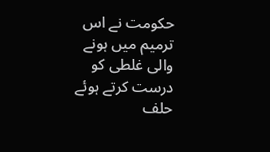حکومت نے اس ترمیم میں ہونے والی غلطی کو درست کرتے ہوئے حلف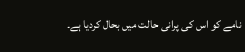نامے کو اس کی پرانی حالت میں بحال کردیا ہے۔